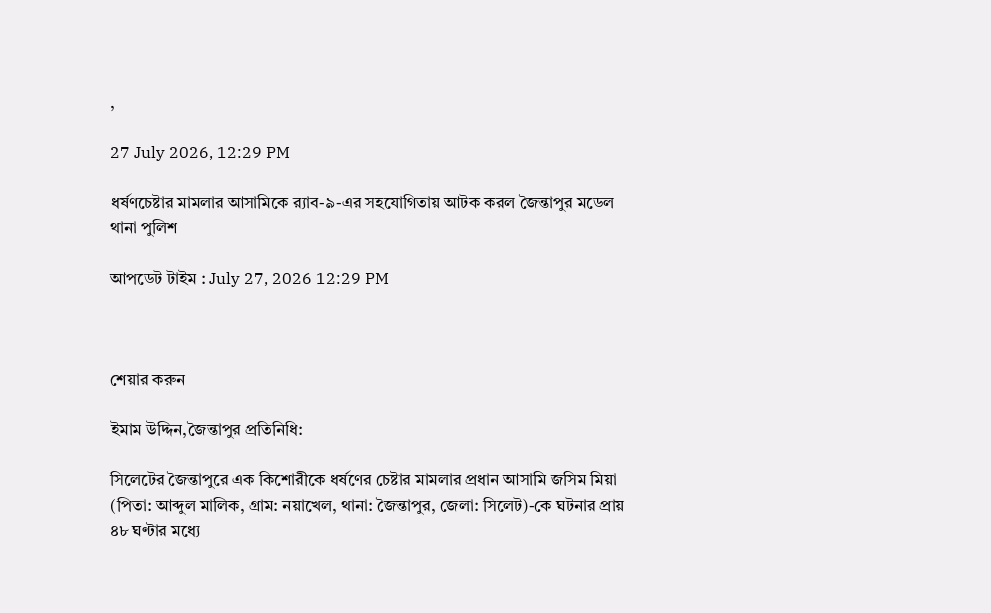,

27 July 2026, 12:29 PM

ধর্ষণচেষ্টার মামলার আসামিকে র‍্যাব-৯-এর সহযোগিতায় আটক করল জৈন্তাপুর মডেল থানা পুলিশ

আপডেট টাইম : July 27, 2026 12:29 PM



শেয়ার করুন

ইমাম উদ্দিন,জৈন্তাপুর প্রতিনিধি:

সিলেটের জৈন্তাপুরে এক কিশোরীকে ধর্ষণের চেষ্টার মামলার প্রধান আসামি জসিম মিয়া (পিতা: আব্দুল মালিক, গ্রাম: নয়াখেল, থানা: জৈন্তাপুর, জেলা: সিলেট)-কে ঘটনার প্রায় ৪৮ ঘণ্টার মধ্যে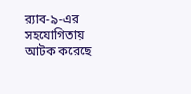র‍্যাব-৯-এর সহযোগিতায় আটক করেছে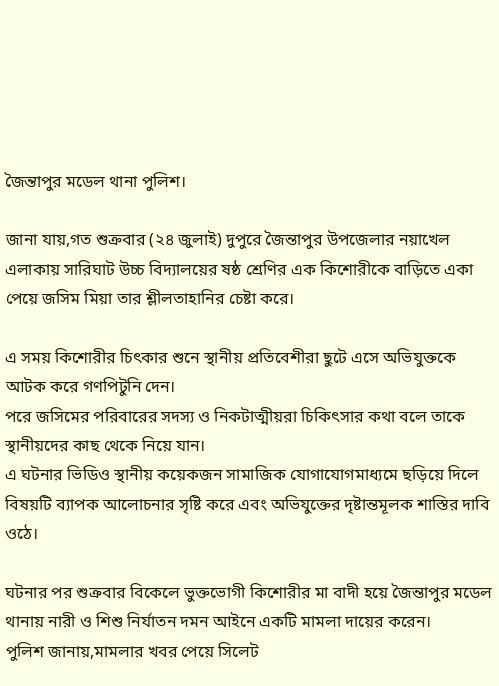জৈন্তাপুর মডেল থানা পুলিশ।

জানা যায়,গত শুক্রবার (২৪ জুলাই) দুপুরে জৈন্তাপুর উপজেলার নয়াখেল এলাকায় সারিঘাট উচ্চ বিদ্যালয়ের ষষ্ঠ শ্রেণির এক কিশোরীকে বাড়িতে একা পেয়ে জসিম মিয়া তার শ্লীলতাহানির চেষ্টা করে।

এ সময় কিশোরীর চিৎকার শুনে স্থানীয় প্রতিবেশীরা ছুটে এসে অভিযুক্তকে আটক করে গণপিটুনি দেন।
পরে জসিমের পরিবারের সদস্য ও নিকটাত্মীয়রা চিকিৎসার কথা বলে তাকে স্থানীয়দের কাছ থেকে নিয়ে যান।
এ ঘটনার ভিডিও স্থানীয় কয়েকজন সামাজিক যোগাযোগমাধ্যমে ছড়িয়ে দিলে বিষয়টি ব্যাপক আলোচনার সৃষ্টি করে এবং অভিযুক্তের দৃষ্টান্তমূলক শাস্তির দাবি ওঠে।

ঘটনার পর শুক্রবার বিকেলে ভুক্তভোগী কিশোরীর মা বাদী হয়ে জৈন্তাপুর মডেল থানায় নারী ও শিশু নির্যাতন দমন আইনে একটি মামলা দায়ের করেন।
পুলিশ জানায়,মামলার খবর পেয়ে সিলেট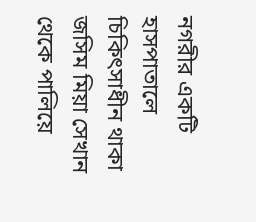নগরীর একটি হাসপাতালে চিকিৎসাধীন থাকা জসিম মিয়া সেখান থেকে পালিয়ে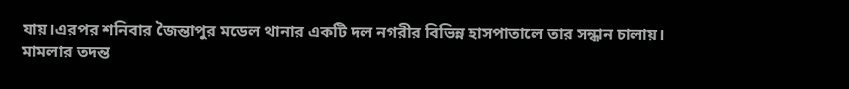যায়।এরপর শনিবার জৈন্তাপুর মডেল থানার একটি দল নগরীর বিভিন্ন হাসপাতালে তার সন্ধান চালায়।
মামলার তদন্ত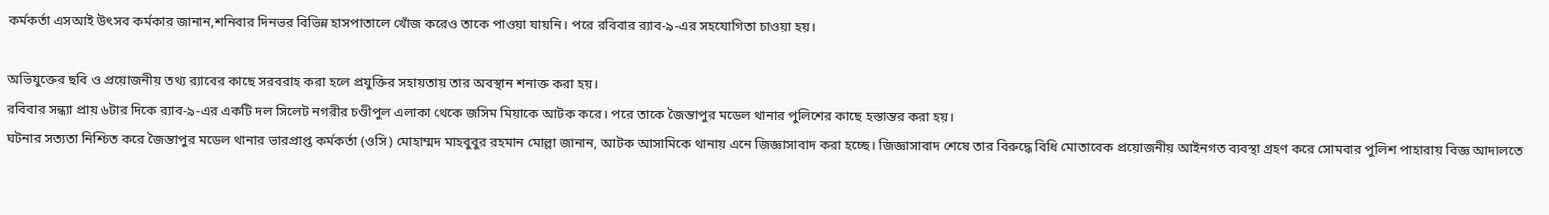কর্মকর্তা এসআই উৎসব কর্মকার জানান,শনিবার দিনভর বিভিন্ন হাসপাতালে খোঁজ করেও তাকে পাওয়া যায়নি। পরে রবিবার র‍্যাব-৯-এর সহযোগিতা চাওয়া হয়।

অভিযুক্তের ছবি ও প্রয়োজনীয় তথ্য র‍্যাবের কাছে সরবরাহ করা হলে প্রযুক্তির সহায়তায় তার অবস্থান শনাক্ত করা হয়।
রবিবার সন্ধ্যা প্রায় ৬টার দিকে র‍্যাব-৯-এর একটি দল সিলেট নগরীর চণ্ডীপুল এলাকা থেকে জসিম মিয়াকে আটক করে। পরে তাকে জৈন্তাপুর মডেল থানার পুলিশের কাছে হস্তান্তর করা হয়।
ঘটনার সত্যতা নিশ্চিত করে জৈন্তাপুর মডেল থানার ভারপ্রাপ্ত কর্মকর্তা (ওসি) মোহাম্মদ মাহবুবুর রহমান মোল্লা জানান, আটক আসামিকে থানায় এনে জিজ্ঞাসাবাদ করা হচ্ছে। জিজ্ঞাসাবাদ শেষে তার বিরুদ্ধে বিধি মোতাবেক প্রয়োজনীয় আইনগত ব্যবস্থা গ্রহণ করে সোমবার পুলিশ পাহারায় বিজ্ঞ আদালতে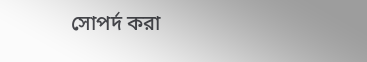সোপর্দ করা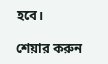হবে।

শেয়ার করুন